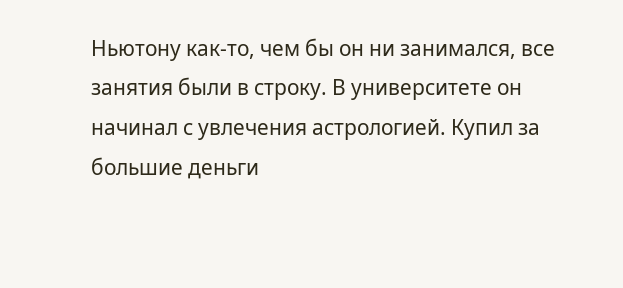Ньютону как-то, чем бы он ни занимался, все занятия были в строку. В университете он начинал с увлечения астрологией. Купил за большие деньги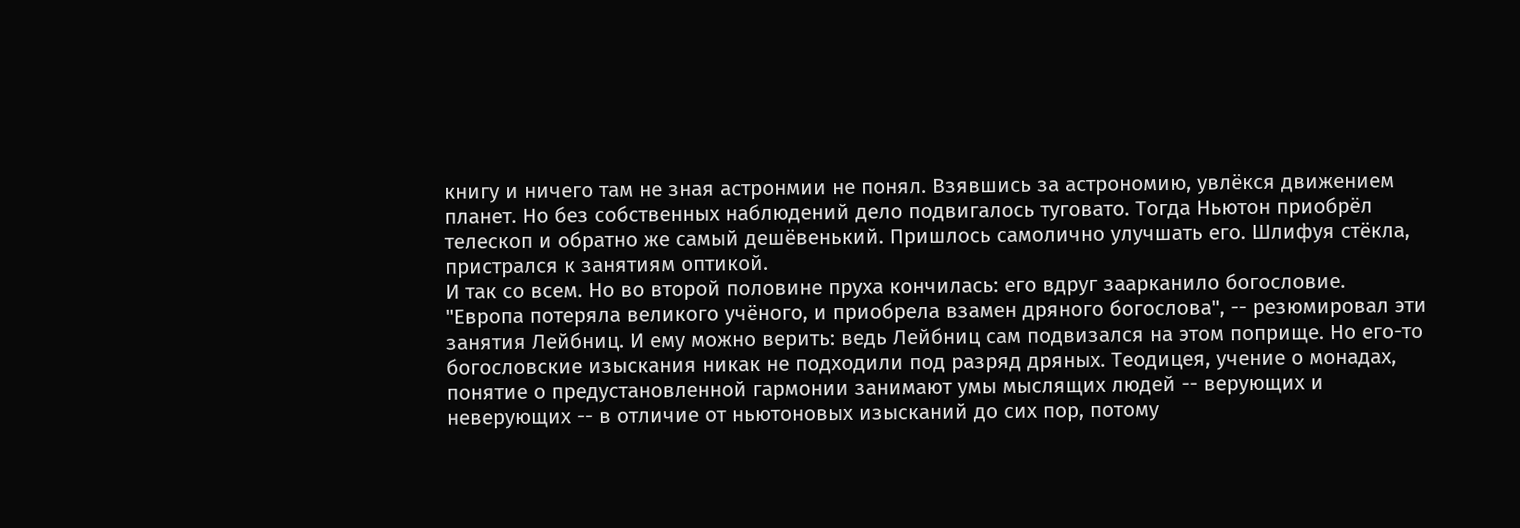книгу и ничего там не зная астронмии не понял. Взявшись за астрономию, увлёкся движением планет. Но без собственных наблюдений дело подвигалось туговато. Тогда Ньютон приобрёл телескоп и обратно же самый дешёвенький. Пришлось самолично улучшать его. Шлифуя стёкла, пристрался к занятиям оптикой.
И так со всем. Но во второй половине пруха кончилась: его вдруг заарканило богословие. "Европа потеряла великого учёного, и приобрела взамен дряного богослова", -- резюмировал эти занятия Лейбниц. И ему можно верить: ведь Лейбниц сам подвизался на этом поприще. Но его-то богословские изыскания никак не подходили под разряд дряных. Теодицея, учение о монадах, понятие о предустановленной гармонии занимают умы мыслящих людей -- верующих и неверующих -- в отличие от ньютоновых изысканий до сих пор, потому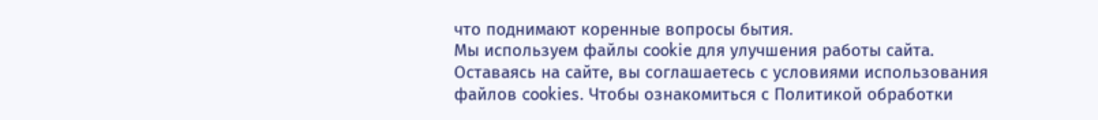что поднимают коренные вопросы бытия.
Мы используем файлы cookie для улучшения работы сайта. Оставаясь на сайте, вы соглашаетесь с условиями использования файлов cookies. Чтобы ознакомиться с Политикой обработки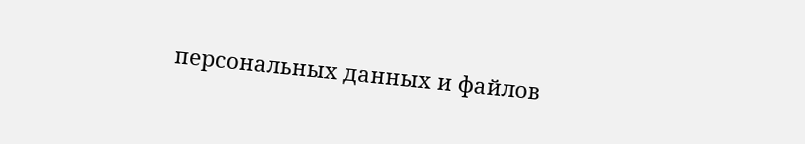персональных данных и файлов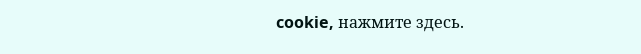cookie, нажмите здесь.